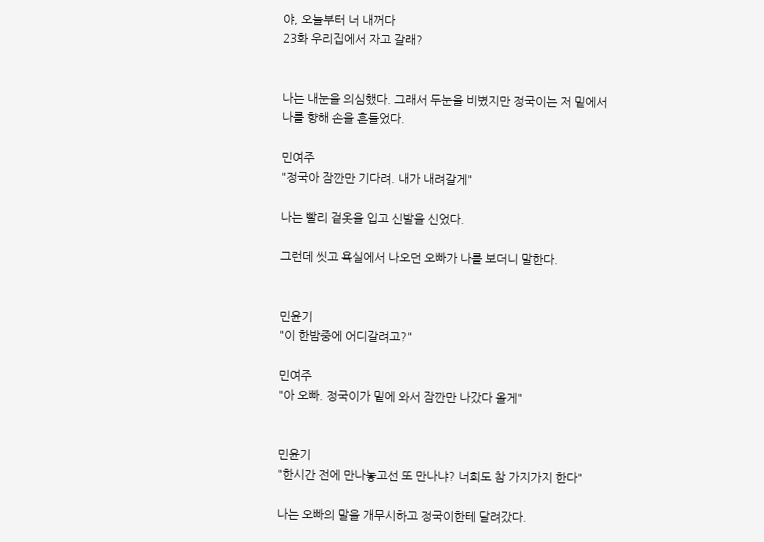야, 오늘부터 너 내꺼다
23화 우리집에서 자고 갈래?


나는 내눈을 의심했다. 그래서 두눈을 비볐지만 정국이는 저 밑에서 나를 향해 손을 흔들었다.

민여주
"정국아 잠깐만 기다려. 내가 내려갈게"

나는 빨리 겉옷을 입고 신발을 신었다.

그런데 씻고 욕실에서 나오던 오빠가 나를 보더니 말한다.


민윤기
"이 한밤중에 어디갈려고?"

민여주
"아 오빠. 정국이가 밑에 와서 잠깐만 나갔다 올게"


민윤기
"한시간 전에 만나놓고선 또 만나냐? 너희도 참 가지가지 한다"

나는 오빠의 말을 개무시하고 정국이한테 달려갔다.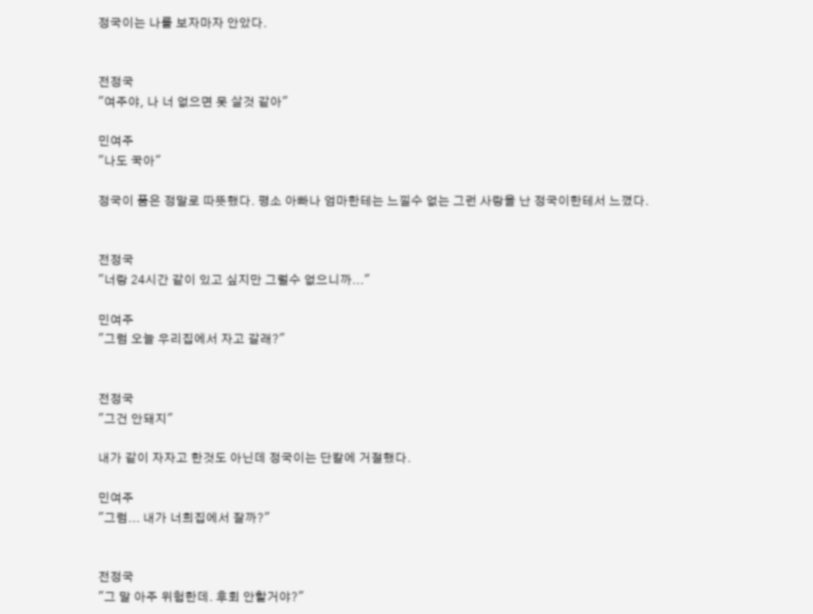정국이는 나를 보자마자 안았다.


전정국
"여주야, 나 너 없으면 못 살것 같아"

민여주
"나도 꾹아"

정국이 품은 정말로 따뜻했다. 평소 아빠나 엄마한테는 느낄수 없는 그런 사랑을 난 정국이한테서 느꼈다.


전정국
"너랑 24시간 같이 있고 싶지만 그럴수 없으니까..."

민여주
"그럼 오늘 우리집에서 자고 갈래?"


전정국
"그건 안돼지"

내가 같이 자자고 한것도 아닌데 정국이는 단칼에 거절했다.

민여주
"그럼... 내가 너희집에서 잘까?"


전정국
"그 말 아주 위험한데. 후회 안할거야?"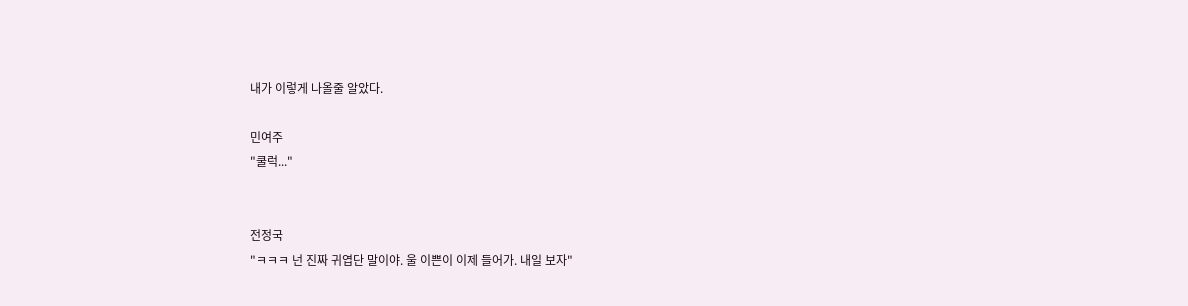내가 이렇게 나올줄 알았다.

민여주
"쿨럭..."


전정국
"ㅋㅋㅋ 넌 진짜 귀엽단 말이야. 울 이쁜이 이제 들어가. 내일 보자"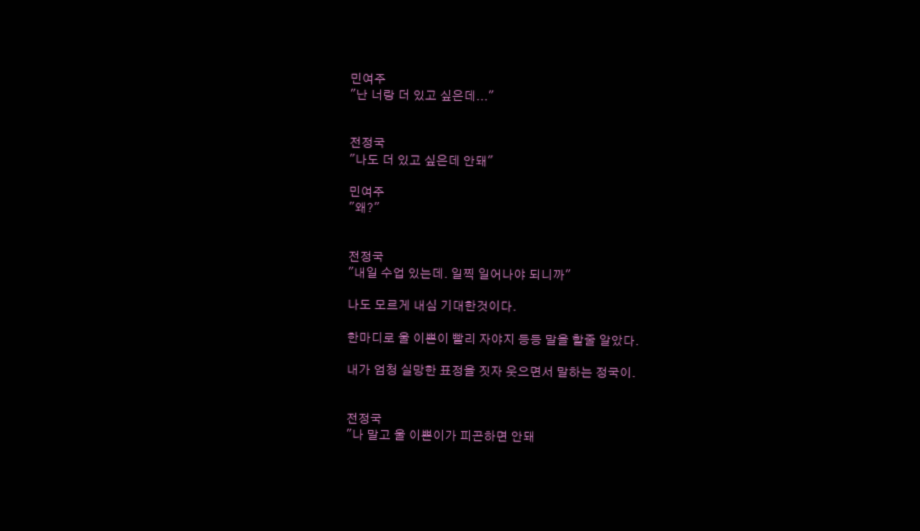민여주
"난 너랑 더 있고 싶은데..."


전정국
"나도 더 있고 싶은데 안돼"

민여주
"왜?"


전정국
"내일 수업 있는데. 일찍 일어나야 되니까"

나도 모르게 내심 기대한것이다.

한마디로 울 이쁜이 빨리 자야지 등등 말을 할줄 알았다.

내가 엄청 실망한 표정을 짓자 웃으면서 말하는 정국이.


전정국
"나 말고 울 이쁜이가 피곤하면 안돼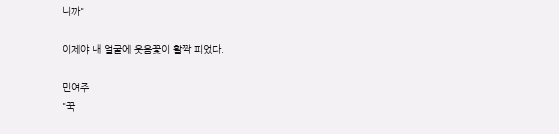니까"

이제야 내 얼굴에 웃음꽃이 활짝 피었다.

민여주
"꾹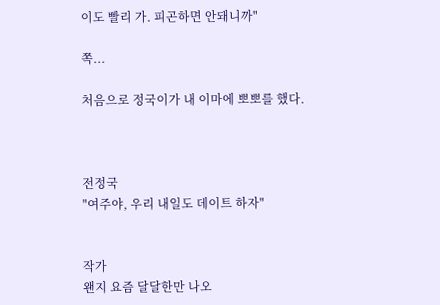이도 빨리 가. 피곤하면 안돼니까"

쪽...

처음으로 정국이가 내 이마에 뽀뽀를 했다.



전정국
"여주야, 우리 내일도 데이트 하자"


작가
왠지 요즘 달달한만 나오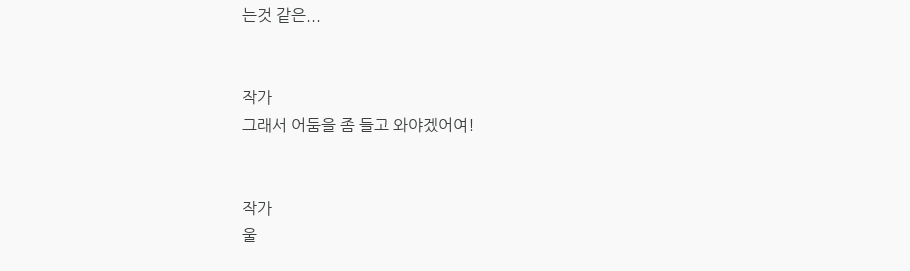는것 같은...


작가
그래서 어둠을 좀 들고 와야겠어여!


작가
울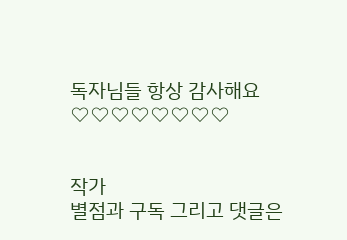독자님들 항상 감사해요♡♡♡♡♡♡♡♡


작가
별점과 구독 그리고 댓글은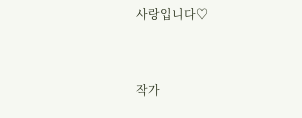사랑입니다♡


작가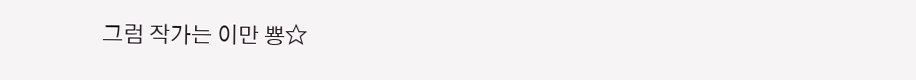그럼 작가는 이만 뿅☆